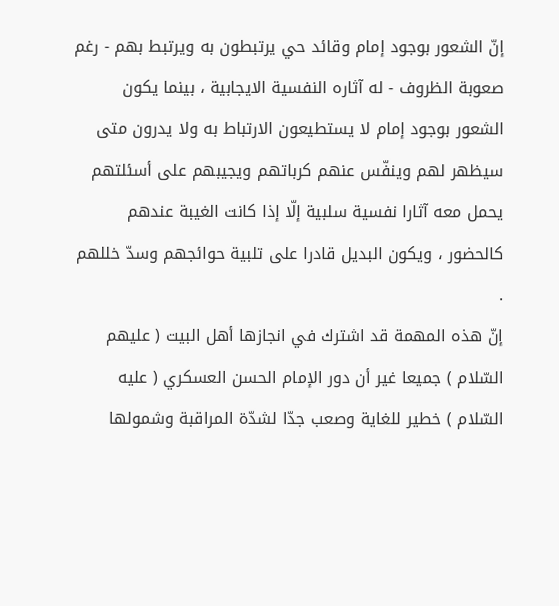إنّ الشعور بوجود إمام وقائد حي يرتبطون به ويرتبط بهم - رغم صعوبة الظروف - له آثاره النفسية الايجابية ، بينما يكون الشعور بوجود إمام لا يستطيعون الارتباط به ولا يدرون متى سيظهر لهم وينفّس عنهم كرباتهم ويجيبهم على أسئلتهم يحمل معه آثارا نفسية سلبية إلّا إذا كانت الغيبة عندهم كالحضور ، ويكون البديل قادرا على تلبية حوائجهم وسدّ خللهم .
إنّ هذه المهمة قد اشترك في انجازها أهل البيت ( عليهم السّلام ) جميعا غير أن دور الإمام الحسن العسكري ( عليه السّلام ) خطير للغاية وصعب جدّا لشدّة المراقبة وشمولها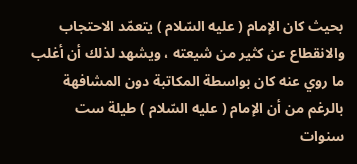بحيث كان الإمام ( عليه السّلام ) يتعمّد الاحتجاب والانقطاع عن كثير من شيعته ، ويشهد لذلك أن أغلب ما روي عنه كان بواسطة المكاتبة دون المشافهة بالرغم من أن الإمام ( عليه السّلام ) طيلة ست سنوات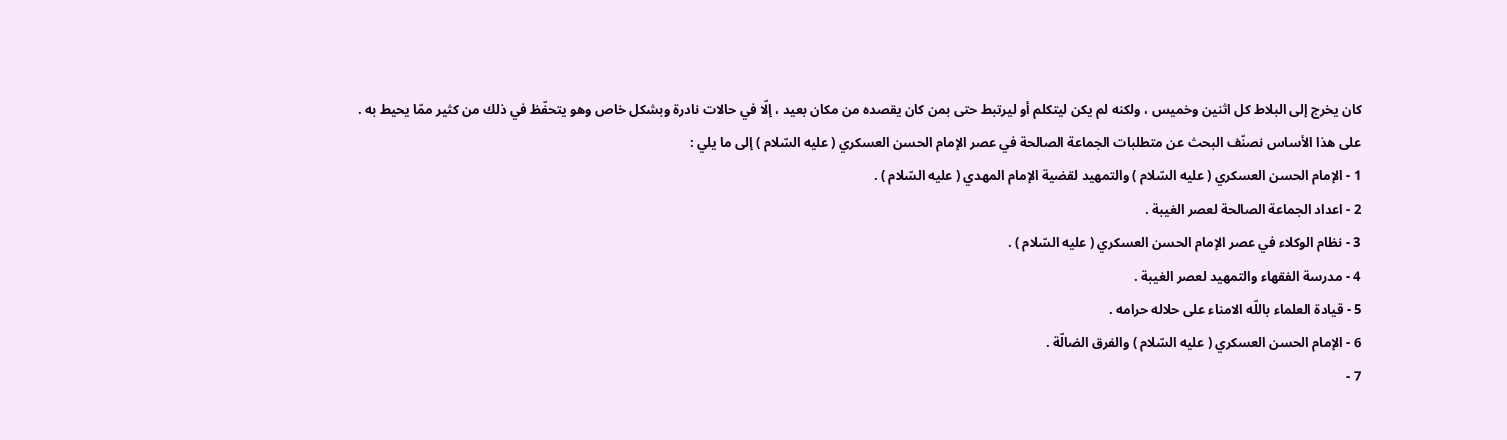كان يخرج إلى البلاط كل اثنين وخميس ، ولكنه لم يكن ليتكلم أو ليرتبط حتى بمن كان يقصده من مكان بعيد ، إلّا في حالات نادرة وبشكل خاص وهو يتحفّظ في ذلك من كثير ممّا يحيط به .
على هذا الأساس نصنّف البحث عن متطلبات الجماعة الصالحة في عصر الإمام الحسن العسكري ( عليه السّلام ) إلى ما يلي :
1 - الإمام الحسن العسكري ( عليه السّلام ) والتمهيد لقضية الإمام المهدي ( عليه السّلام ) .
2 - اعداد الجماعة الصالحة لعصر الغيبة .
3 - نظام الوكلاء في عصر الإمام الحسن العسكري ( عليه السّلام ) .
4 - مدرسة الفقهاء والتمهيد لعصر الغيبة .
5 - قيادة العلماء باللّه الامناء على حلاله حرامه .
6 - الإمام الحسن العسكري ( عليه السّلام ) والفرق الضالّة .
7 -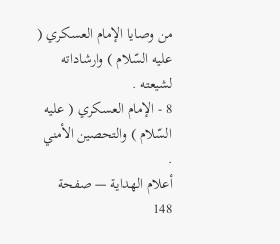من وصايا الإمام العسكري ( عليه السّلام ) وارشاداته لشيعته .
8 - الإمام العسكري ( عليه السّلام ) والتحصين الأمني .
أعلام الهداية — صفحة 148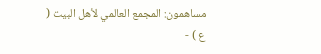مساهمون: المجمع العالمي لأهل البيت ( ع ) -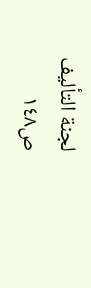لجنة التأليف
ص١٤٨